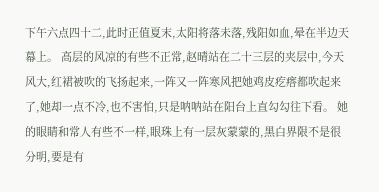下午六点四十二,此时正值夏末,太阳将落未落,残阳如血,晕在半边天幕上。 高层的风凉的有些不正常,赵晴站在二十三层的夹层中,今天风大,红裙被吹的飞扬起来,一阵又一阵寒风把她鸡皮疙瘩都吹起来了,她却一点不冷,也不害怕,只是呐呐站在阳台上直勾勾往下看。 她的眼睛和常人有些不一样,眼珠上有一层灰蒙蒙的,黑白界限不是很分明,要是有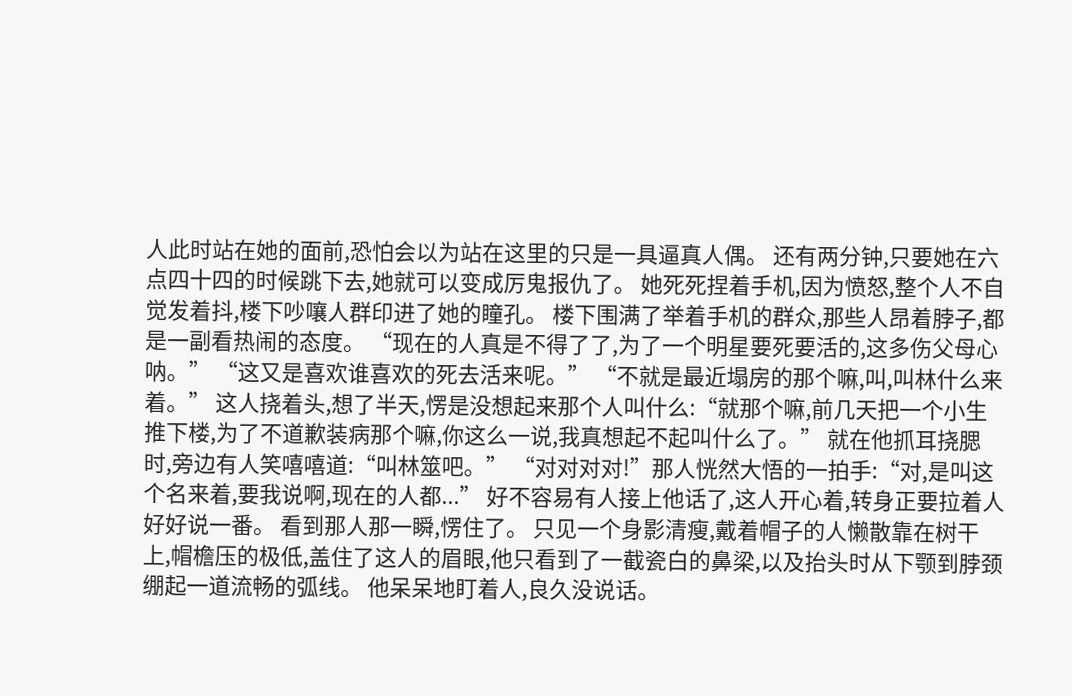人此时站在她的面前,恐怕会以为站在这里的只是一具逼真人偶。 还有两分钟,只要她在六点四十四的时候跳下去,她就可以变成厉鬼报仇了。 她死死捏着手机,因为愤怒,整个人不自觉发着抖,楼下吵嚷人群印进了她的瞳孔。 楼下围满了举着手机的群众,那些人昂着脖子,都是一副看热闹的态度。 “现在的人真是不得了了,为了一个明星要死要活的,这多伤父母心呐。” “这又是喜欢谁喜欢的死去活来呢。” “不就是最近塌房的那个嘛,叫,叫林什么来着。” 这人挠着头,想了半天,愣是没想起来那个人叫什么:“就那个嘛,前几天把一个小生推下楼,为了不道歉装病那个嘛,你这么一说,我真想起不起叫什么了。” 就在他抓耳挠腮时,旁边有人笑嘻嘻道:“叫林筮吧。” “对对对对!”那人恍然大悟的一拍手:“对,是叫这个名来着,要我说啊,现在的人都...” 好不容易有人接上他话了,这人开心着,转身正要拉着人好好说一番。 看到那人那一瞬,愣住了。 只见一个身影清瘦,戴着帽子的人懒散靠在树干上,帽檐压的极低,盖住了这人的眉眼,他只看到了一截瓷白的鼻梁,以及抬头时从下颚到脖颈绷起一道流畅的弧线。 他呆呆地盯着人,良久没说话。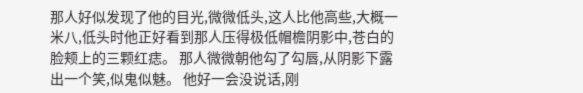那人好似发现了他的目光,微微低头,这人比他高些,大概一米八,低头时他正好看到那人压得极低帽檐阴影中,苍白的脸颊上的三颗红痣。 那人微微朝他勾了勾唇,从阴影下露出一个笑,似鬼似魅。 他好一会没说话,刚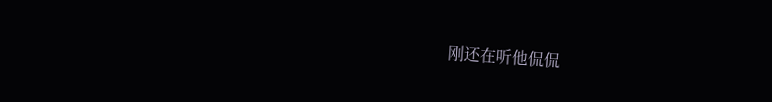刚还在听他侃侃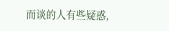而谈的人有些疑惑,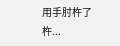用手肘杵了杵...